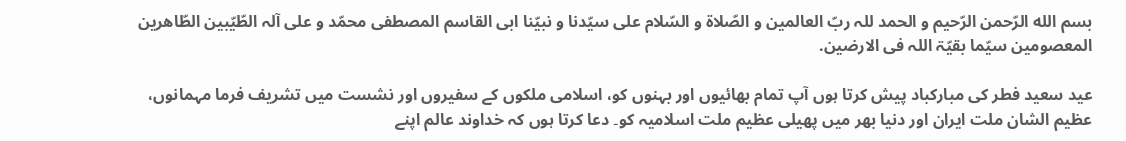بسم‌ الله ‌الرّحمن‌ الرّحیم و الحمد للہ ربّ العالمین و الصّلاۃ و السّلام علی سیّدنا و نبیّنا ابی ‌القاسم المصطفی محمّد و علی آلہ الطّیّبین الطّاھرین المعصومین سیّما بقیّۃ اللہ فی الارضین.

عید سعید فطر کی مبارکباد پیش کرتا ہوں آپ تمام بھائیوں اور بہنوں کو، اسلامی ملکوں کے سفیروں اور نشست میں تشریف فرما مہمانوں، عظیم الشان ملت ایران اور دنیا بھر میں پھیلی عظیم ملت اسلامیہ کو۔ دعا کرتا ہوں کہ خداوند عالم اپنے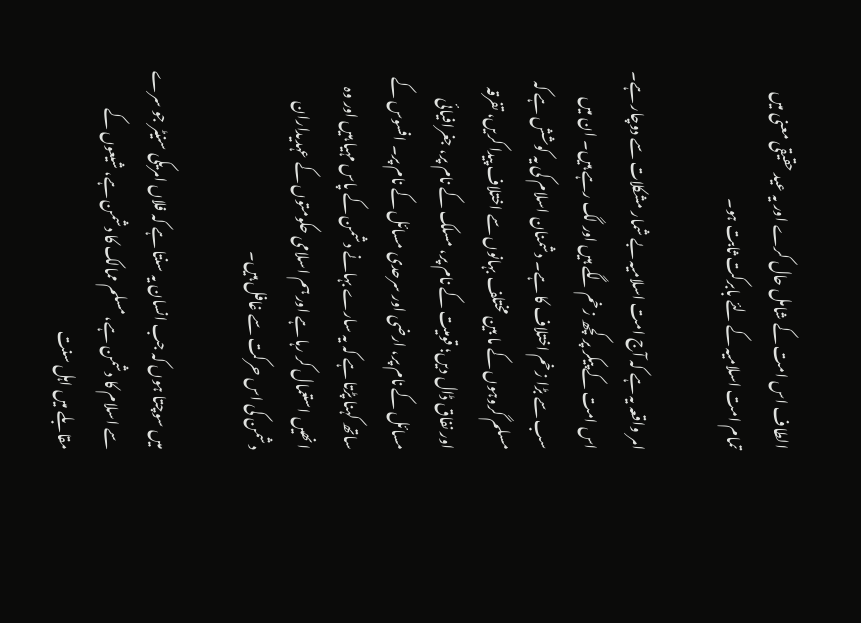الطاف اس امت کے شامل حال کرے اور یہ عید حقیقی معنی میں تمام امت اسلامیہ کے لئے بابرکت ثابت ہو۔

امر واقعہ یہ ہے کہ آج امت اسلامیہ بے شمار مشکلات سے دوچار ہے۔ اس امت کے پیکر پر کچھ زخم لگے ہیں اور لگ رہے ہیں۔ ان میں سب سے بڑا زخم اختلاف کا ہے۔ دشمنان اسلام کی یہ کوشش ہے کہ مسلم گروہوں کے ما بین مختلف بہانوں سے اختلاف پیدا کریں، تفرقہ اور نفاق ڈال دیں؛ قومیت کے نام پر، مسلک کے نام پر، جغرافیائی مسائل کے نام پر، ارضی اور سرحدی مسائل کے نام پر۔ افسوس کے ساتھ کہنا پڑتا ہے کہ یہ سارے بہانے دشمن کے پاس مہیا ہیں اور وہ انھیں استعمال کر رہا ہے اور ہم اسلامی حکومتوں کے عہدیداران دشمن کی اس حرکت سے غافل ہیں۔

میں سوچتا ہوں کہ جب انسان یہ سنتا ہے کہ فلاں امریکی سنیٹر جو سرے سے اسلام کا دشمن ہے، مسلم ممالک کا دشمن ہے، شیعوں کے مقابلے میں اہل سنت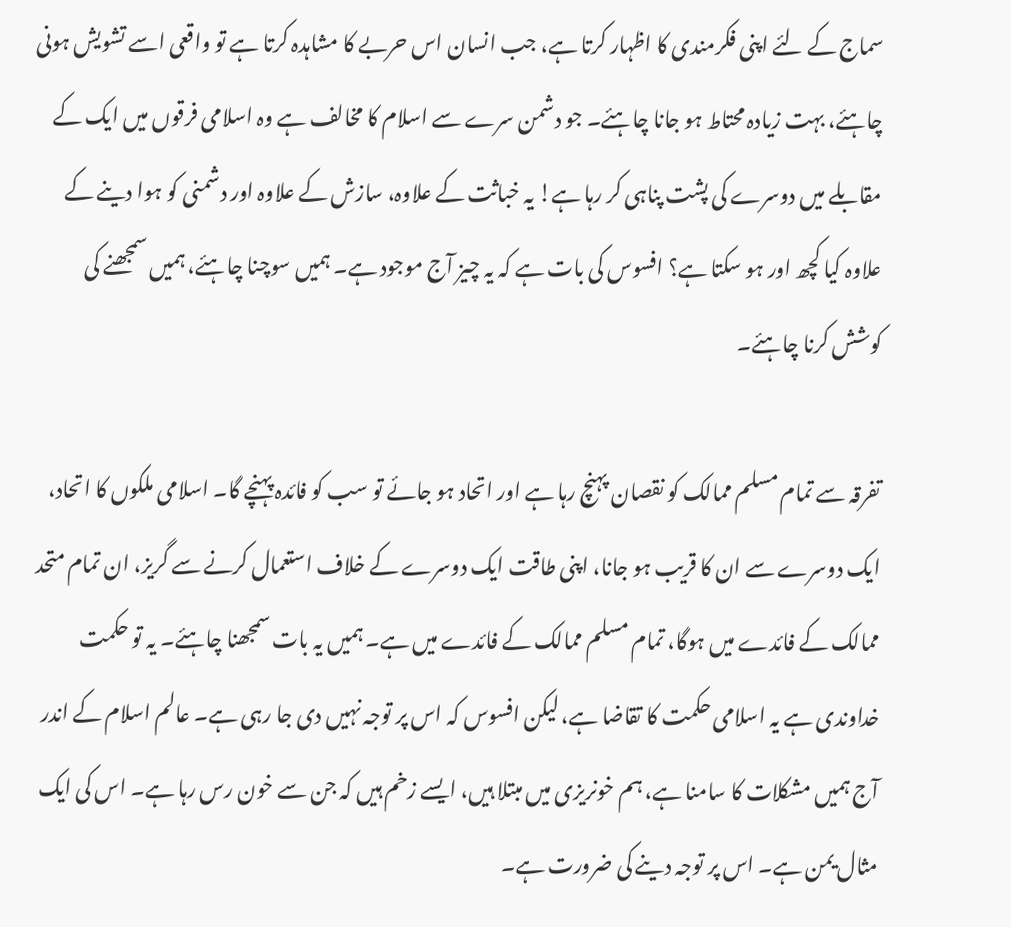سماج کے لئے اپنی فکرمندی کا اظہار کرتا ہے، جب انسان اس حربے کا مشاہدہ کرتا ہے تو واقعی اسے تشویش ہونی چاہئے، بہت زیادہ محتاط ہو جانا چاہئے۔ جو دشمن سرے سے اسلام کا مخالف ہے وہ اسلامی فرقوں میں ایک کے مقابلے میں دوسرے کی پشت پناہی کر رہا ہے! یہ خباثت کے علاوہ، سازش کے علاوہ اور دشمنی کو ہوا دینے کے علاوہ کیا کچھ اور ہو سکتا ہے؟ افسوس کی بات ہے کہ یہ چیز آج موجود ہے۔ ہمیں سوچنا چاہئے، ہمیں سمجھنے کی کوشش کرنا چاہئے۔

تفرقہ سے تمام مسلم ممالک کو نقصان پہنچ رہا ہے اور اتحاد ہو جائے تو سب کو فائدہ پہنچے گا۔ اسلامی ملکوں کا اتحاد، ایک دوسرے سے ان کا قریب ہو جانا، اپنی طاقت ایک دوسرے کے خلاف استعمال کرنے سے گریز، ان تمام متحد ممالک کے فائدے میں ہوگا، تمام مسلم ممالک کے فائدے میں ہے۔ ہمیں یہ بات سمجھنا چاہئے۔ یہ تو حکمت خداوندی ہے یہ اسلامی حکمت کا تقاضا ہے، لیکن افسوس کہ اس پر توجہ نہیں دی جا رہی ہے۔ عالم اسلام کے اندر آج ہمیں مشکلات کا سامنا ہے، ہم خونریزی میں مبتلا ہیں، ایسے زخم ہیں کہ جن سے خون رس رہا ہے۔ اس کی ایک مثال یمن ہے۔ اس پر توجہ دینے کی ضرورت ہے۔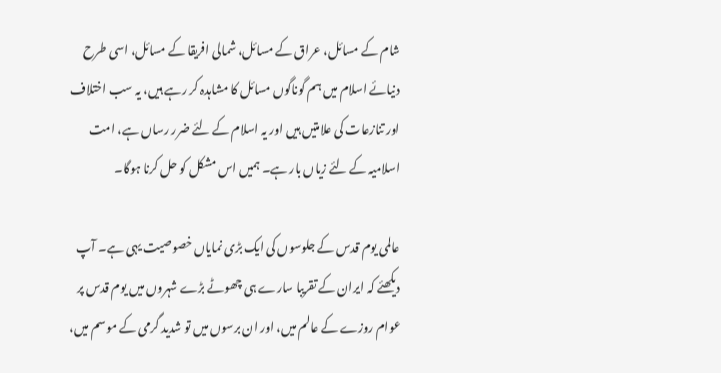شام کے مسائل، عراق کے مسائل، شمالی افریقا کے مسائل، اسی طرح دنیائے اسلام میں ہم گوناگوں مسائل کا مشاہدہ کر رہے ہیں، یہ سب اختلاف اور تنازعات کی علامتیں ہیں اور یہ اسلام کے لئے ضرر رساں ہے، امت اسلامیہ کے لئے زیاں بار ہے۔ ہمیں اس مشکل کو حل کرنا ہوگا۔

عالمی یوم قدس کے جلوسوں کی ایک بڑی نمایاں خصوصیت یہی ہے۔ آپ دیکھئے کہ ایران کے تقریبا سارے ہی چھوٹے بڑے شہروں میں یوم قدس پر عوام روزے کے عالم میں، اور ان برسوں میں تو شدید گرمی کے موسم میں،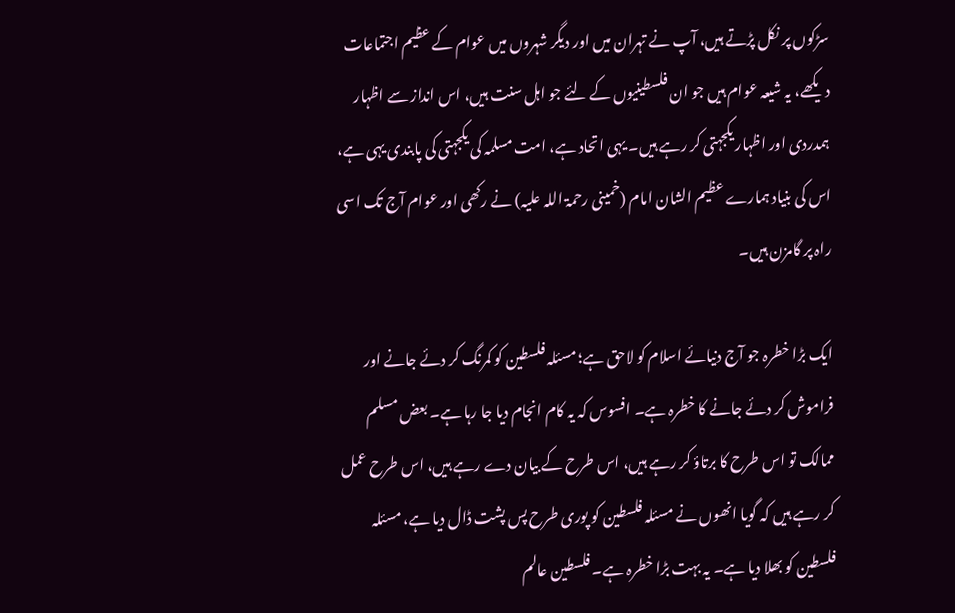سڑکوں پر نکل پڑتے ہیں، آپ نے تہران میں اور دیگر شہروں میں عوام کے عظیم اجتماعات دیکھے، یہ شیعہ عوام ہیں جو ان فلسطینیوں کے لئے جو اہل سنت ہیں، اس انداز سے اظہار ہمدردی اور اظہار یکجہتی کر رہے ہیں۔ یہی اتحاد ہے، امت مسلمہ کی یکجہتی کی پابندی یہی ہے، اس کی بنیاد ہمارے عظیم الشان امام (خمینی رحمۃ اللہ علیہ) نے رکھی اور عوام آج تک اسی راہ پر گامزن ہیں۔

ایک بڑا خطرہ جو آج دنيائے اسلام کو لاحق ہے؛ مسئلہ فلسطین کو کمرنگ کر دئے جانے اور فراموش کر دئے جانے کا خطرہ ہے۔ افسوس کہ یہ کام انجام دیا جا رہا ہے۔ بعض مسلم ممالک تو اس طرح کا برتاؤ کر رہے ہیں، اس طرح کے بیان دے رہے ہیں، اس طرح عمل کر رہے ہیں کہ گویا انھوں نے مسئلہ فلسطین کو پوری طرح پس پشت ڈال دیا ہے، مسئلہ فلسطین کو بھلا دیا ہے۔ یہ بہت بڑا خطرہ ہے۔ فلسطین عالم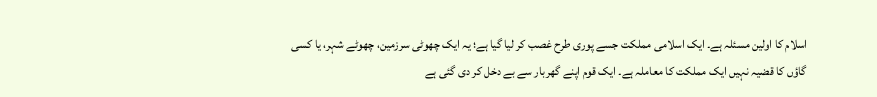اسلام کا اولین مسئلہ ہے۔ ایک اسلامی مملکت جسے پوری طرح غصب کر لیا گیا ہے؛ یہ ایک چھوٹی سرزمین، چھوٹے شہر، یا کسی گاؤں کا قضیہ نہیں ایک مملکت کا معاملہ ہے۔ ایک قوم اپنے گھربار سے بے دخل کر دی گئی ہے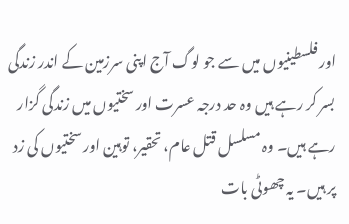اور فلسطینیوں میں سے جو لوگ آج اپنی سرزمین کے اندر زندگی بسر کر رہے ہیں وہ حد درجہ عسرت اور سختیوں میں زندگی گزار رہے ہیں۔ وہ مسلسل قتل عام، تحقیر، توہین اور سختیوں کی زد پر ہیں۔ یہ چھوٹی بات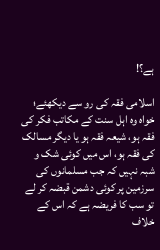ہے؟!

اسلامی فقہ کی رو سے دیکھئے؛ خواہ وہ اہل سنت کے مکاتب فکر کی فقہ ہو، شیعہ فقہ ہو یا دیگر مسالک کی فقہ ہو، اس میں کوئی شک و شبہ نہیں کہ جب مسلمانوں کی سرزمین پر کوئی دشمن قبضہ کر لے تو سب کا فریضہ ہے کہ اس کے خلاف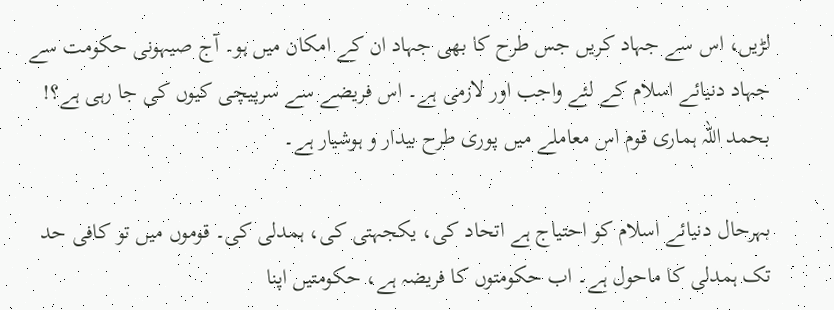لڑیں، اس سے جہاد کریں جس طرح کا بھی جہاد ان کے امکان میں ہو۔ آج صیہونی حکومت سے جہاد دنیائے اسلام کے لئے واجب اور لازمی ہے۔ اس فریضے سے سرپیچی کیوں کی جا رہی ہے؟! بحمد اللہ ہماری قوم اس معاملے میں پوری طرح بیدار و ہوشیار ہے۔

بہرحال دنیائے اسلام کو احتیاج ہے اتحاد کی، یکجہتی کی، ہمدلی کی۔ قوموں میں تو کافی حد تک ہمدلی کا ماحول ہے۔ اب حکومتوں کا فریضہ ہے، حکومتیں اپنا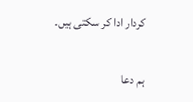کردار ادا کر سکتی ہیں۔

ہم دعا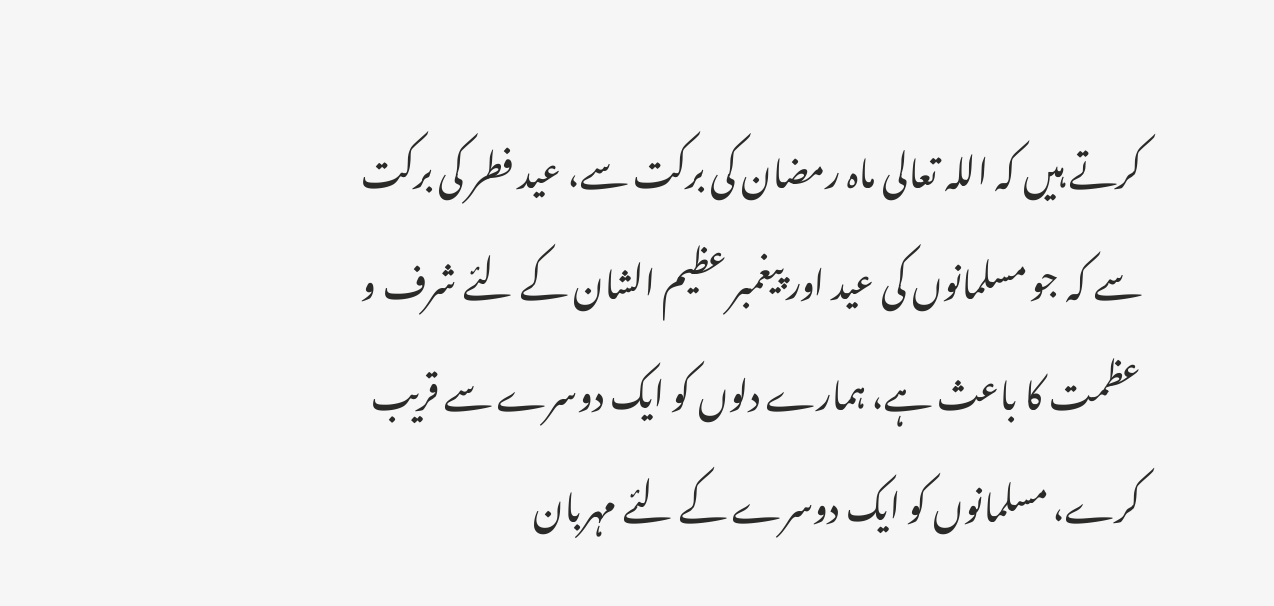کرتے ہیں کہ اللہ تعالی ماہ رمضان کی برکت سے، عید فطر کی برکت سے کہ جو مسلمانوں کی عید اور پیغمبر عظیم الشان کے لئے شرف و عظمت کا باعث ہے، ہمارے دلوں کو ایک دوسرے سے قریب کرے، مسلمانوں کو ایک دوسرے کے لئے مہربان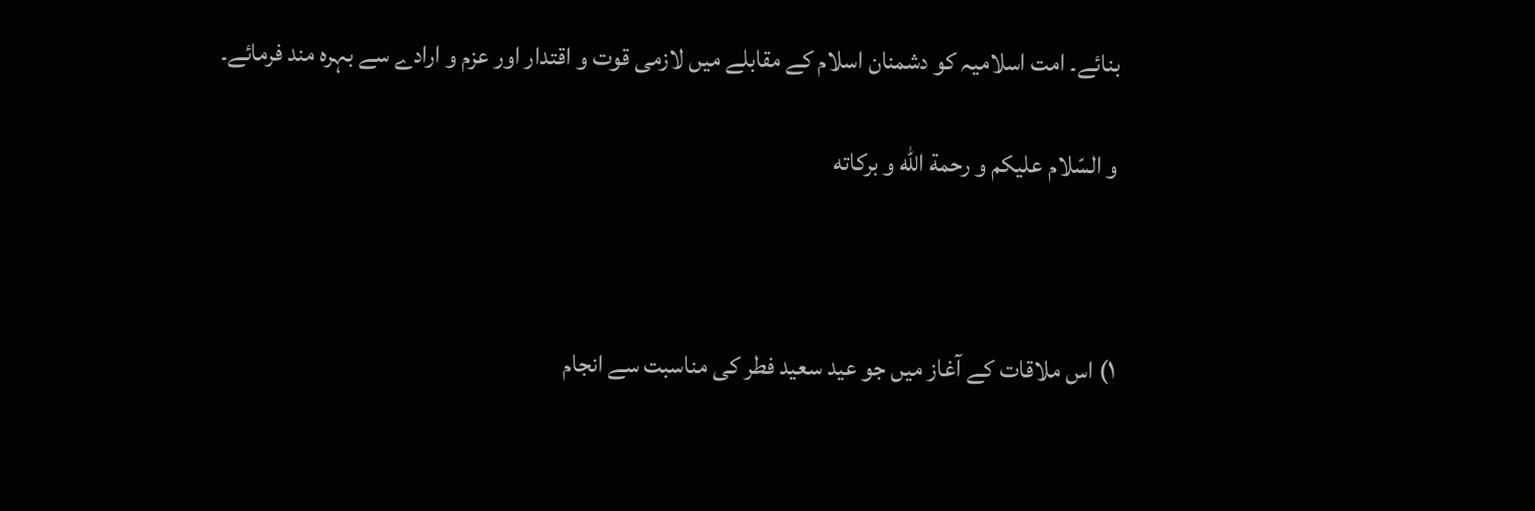بنائے۔ امت اسلامیہ کو دشمنان اسلام کے مقابلے میں لازمی قوت و اقتدار اور عزم و ارادے سے بہرہ مند فرمائے۔

و السّلام علیکم و‌ رحمة الله و برکاته



۱) اس ملاقات کے آغاز میں جو عید سعید فطر کی مناسبت سے انجام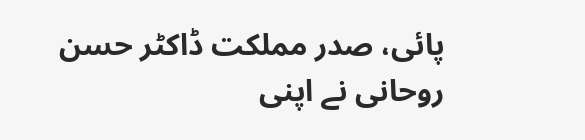پائی، صدر مملکت ڈاکٹر حسن روحانی نے اپنی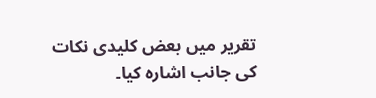تقریر میں بعض کلیدی نکات کی جانب اشارہ کیا۔